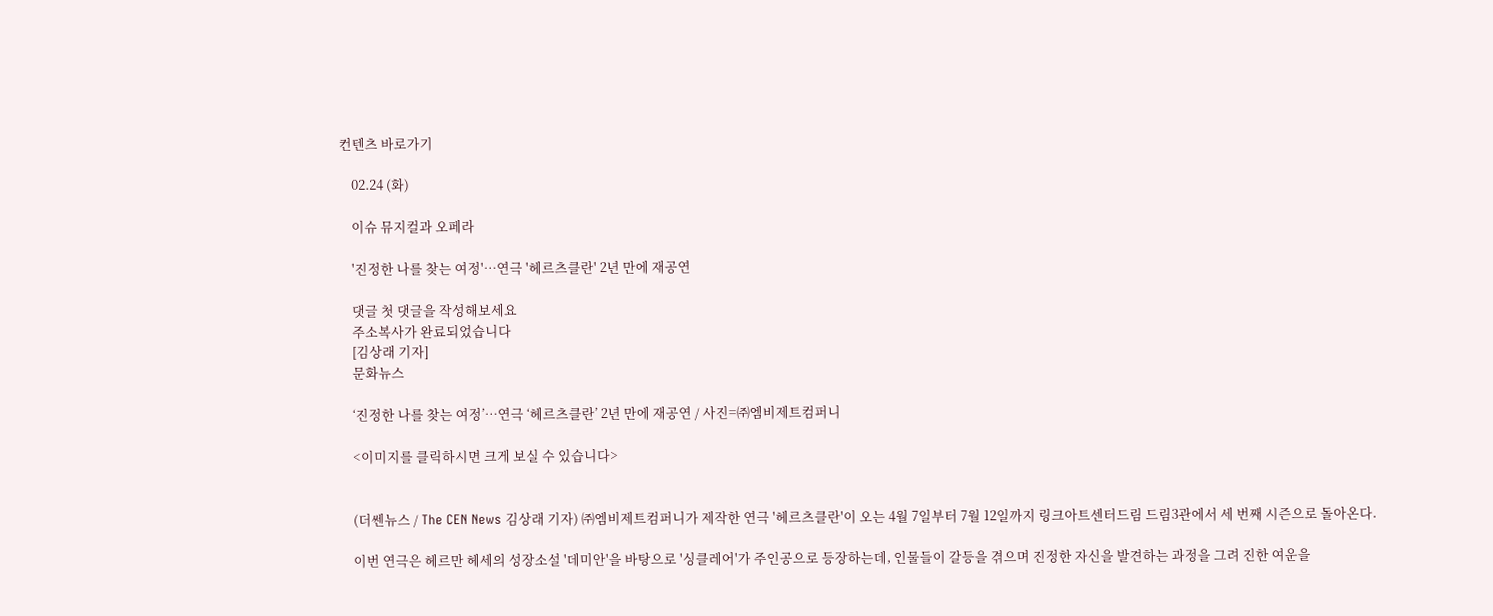컨텐츠 바로가기

    02.24 (화)

    이슈 뮤지컬과 오페라

    '진정한 나를 찾는 여정'…연극 '헤르츠클란' 2년 만에 재공연

    댓글 첫 댓글을 작성해보세요
    주소복사가 완료되었습니다
    [김상래 기자]
    문화뉴스

    ‘진정한 나를 찾는 여정’…연극 ‘헤르츠클란’ 2년 만에 재공연 / 사진=㈜엠비제트컴퍼니

    <이미지를 클릭하시면 크게 보실 수 있습니다>


    (더쎈뉴스 / The CEN News 김상래 기자) ㈜엠비제트컴퍼니가 제작한 연극 '헤르츠클란'이 오는 4월 7일부터 7월 12일까지 링크아트센터드림 드림3관에서 세 번째 시즌으로 돌아온다.

    이번 연극은 헤르만 헤세의 성장소설 '데미안'을 바탕으로 '싱클레어'가 주인공으로 등장하는데, 인물들이 갈등을 겪으며 진정한 자신을 발견하는 과정을 그려 진한 여운을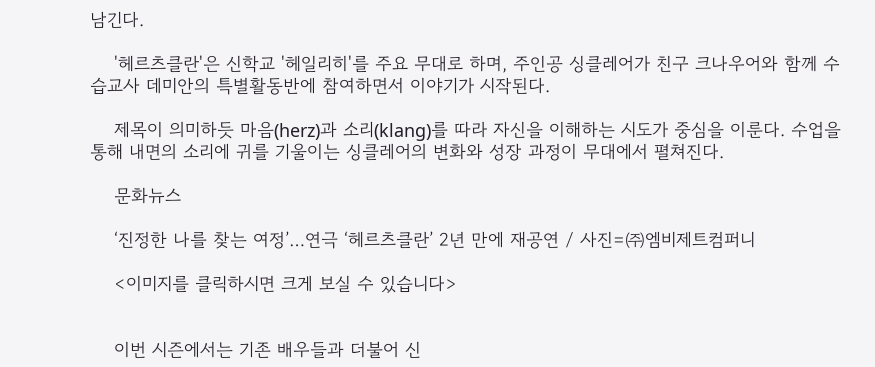남긴다.

    '헤르츠클란'은 신학교 '헤일리히'를 주요 무대로 하며, 주인공 싱클레어가 친구 크나우어와 함께 수습교사 데미안의 특별활동반에 참여하면서 이야기가 시작된다.

    제목이 의미하듯 마음(herz)과 소리(klang)를 따라 자신을 이해하는 시도가 중심을 이룬다. 수업을 통해 내면의 소리에 귀를 기울이는 싱클레어의 변화와 성장 과정이 무대에서 펼쳐진다.

    문화뉴스

    ‘진정한 나를 찾는 여정’…연극 ‘헤르츠클란’ 2년 만에 재공연 / 사진=㈜엠비제트컴퍼니

    <이미지를 클릭하시면 크게 보실 수 있습니다>


    이번 시즌에서는 기존 배우들과 더불어 신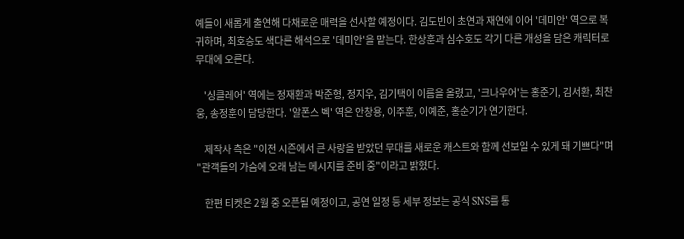예들이 새롭게 출연해 다채로운 매력을 선사할 예정이다. 김도빈이 초연과 재연에 이어 '데미안' 역으로 복귀하며, 최호승도 색다른 해석으로 '데미안'을 맡는다. 한상훈과 심수호도 각기 다른 개성을 담은 캐릭터로 무대에 오른다.

    '싱클레어' 역에는 정재환과 박준형, 정지우, 김기택이 이름을 올렸고, '크나우어'는 홍준기, 김서환, 최찬웅, 송정훈이 담당한다. '알폰스 벡' 역은 안창용, 이주훈, 이예준, 홍순기가 연기한다.

    제작사 측은 "이전 시즌에서 큰 사랑을 받았던 무대를 새로운 캐스트와 함께 선보일 수 있게 돼 기쁘다"며 "관객들의 가슴에 오래 남는 메시지를 준비 중"이라고 밝혔다.

    한편 티켓은 2월 중 오픈될 예정이고, 공연 일정 등 세부 정보는 공식 SNS를 통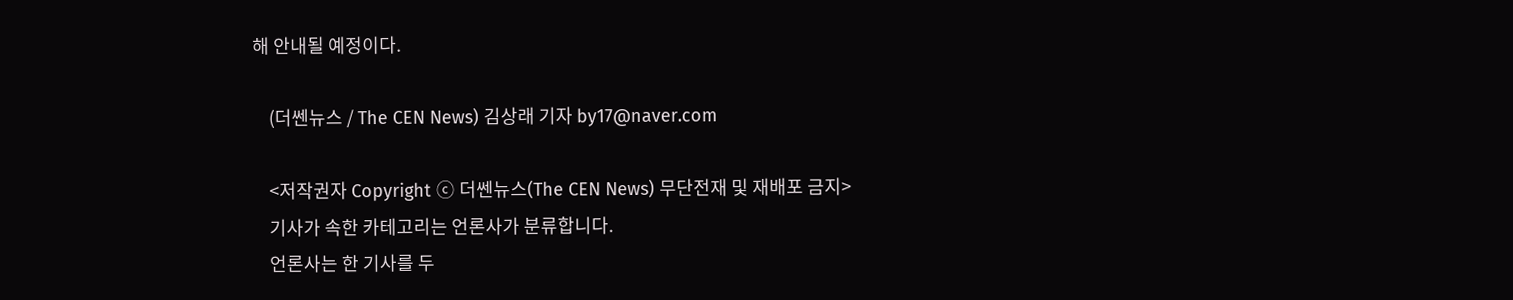해 안내될 예정이다.

    (더쎈뉴스 / The CEN News) 김상래 기자 by17@naver.com

    <저작권자 Copyright ⓒ 더쎈뉴스(The CEN News) 무단전재 및 재배포 금지>
    기사가 속한 카테고리는 언론사가 분류합니다.
    언론사는 한 기사를 두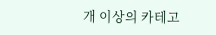개 이상의 카테고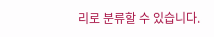리로 분류할 수 있습니다.